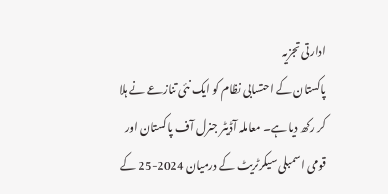ادارتی تجزیہ
پاکستان کے احتسابی نظام کو ایک نئی تنازعے نے ہلا کر رکھ دیا ہے۔ معاملہ آڈیٹر جنرل آف پاکستان اور قومی اسمبلی سیکرٹریٹ کے درمیان 2024-25 کے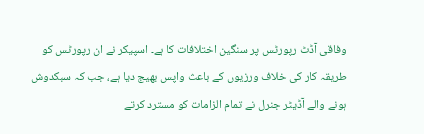وفاقی آڈٹ رپورٹس پر سنگین اختلافات کا ہے۔ اسپیکر نے ان رپورٹس کو طریقہ کار کی خلاف ورزیوں کے باعث واپس بھیج دیا ہے، جب کہ سبکدوش ہونے والے آڈیٹر جنرل نے تمام الزامات کو مسترد کرتے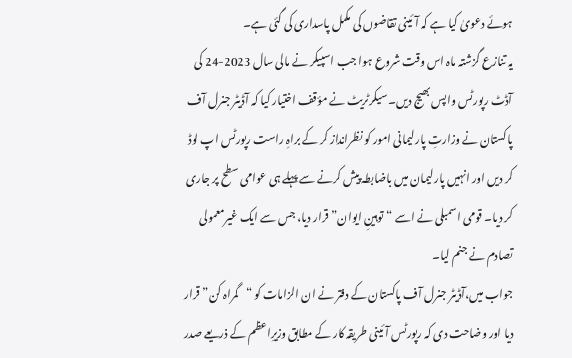ہوئے دعویٰ کیا ہے کہ آئینی تقاضوں کی مکمل پاسداری کی گئی ہے۔
یہ تنازع گزشتہ ماہ اس وقت شروع ہوا جب اسپیکر نے مالی سال 2023-24 کی آڈٹ رپورٹس واپس بھیج دیں۔ سیکرٹریٹ نے مؤقف اختیار کیا کہ آڈیٹر جنرل آف پاکستان نے وزارتِ پارلیمانی امور کو نظرانداز کر کے براہِ راست رپورٹس اپ لوڈ کر دیں اور انہیں پارلیمان میں باضابطہ پیش کرنے سے پہلے ہی عوامی سطح پر جاری کر دیا۔ قومی اسمبلی نے اسے “توہینِ ایوان” قرار دیا، جس سے ایک غیرمعمولی تصادم نے جنم لیا۔
جواب میں،آڈیٹر جنرل آف پاکستان کے دفتر نے ان الزامات کو “گمراہ کن” قرار دیا اور وضاحت دی کہ رپورٹس آئینی طریقہ کار کے مطابق وزیرِاعظم کے ذریعے صدر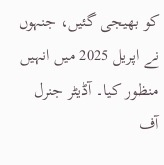کو بھیجی گئیں، جنہوں نے اپریل 2025 میں انہیں منظور کیا۔ آڈیٹر جنرل آف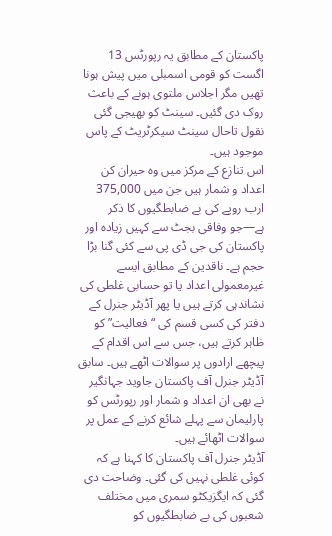پاکستان کے مطابق یہ رپورٹس 13 اگست کو قومی اسمبلی میں پیش ہونا تھیں مگر اجلاس ملتوی ہونے کے باعث روک دی گئیں۔ سینٹ کو بھیجی گئی نقول تاحال سینٹ سیکرٹریٹ کے پاس موجود ہیں۔
اس تنازع کے مرکز میں وہ حیران کن اعداد و شمار ہیں جن میں 375,000 ارب روپے کی بے ضابطگیوں کا ذکر ہے—جو وفاقی بجٹ سے کہیں زیادہ اور پاکستان کی جی ڈی پی سے کئی گنا بڑا حجم ہے۔ ناقدین کے مطابق ایسے غیرمعمولی اعداد یا تو حسابی غلطی کی نشاندہی کرتے ہیں یا پھر آڈیٹر جنرل کے دفتر کی کسی قسم کی “فعالیت” کو ظاہر کرتے ہیں، جس سے اس اقدام کے پیچھے ارادوں پر سوالات اٹھے ہیں۔ سابق آڈیٹر جنرل آف پاکستان جاوید جہانگیر نے بھی ان اعداد و شمار اور رپورٹس کو پارلیمان سے پہلے شائع کرنے کے عمل پر سوالات اٹھائے ہیں۔
آڈیٹر جنرل آف پاکستان کا کہنا ہے کہ کوئی غلطی نہیں کی گئی۔ وضاحت دی گئی کہ ایگزیکٹو سمری میں مختلف شعبوں کی بے ضابطگیوں کو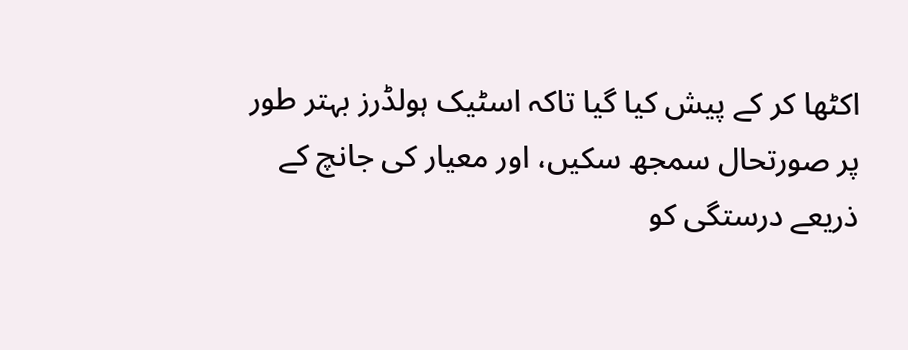اکٹھا کر کے پیش کیا گیا تاکہ اسٹیک ہولڈرز بہتر طور پر صورتحال سمجھ سکیں، اور معیار کی جانچ کے ذریعے درستگی کو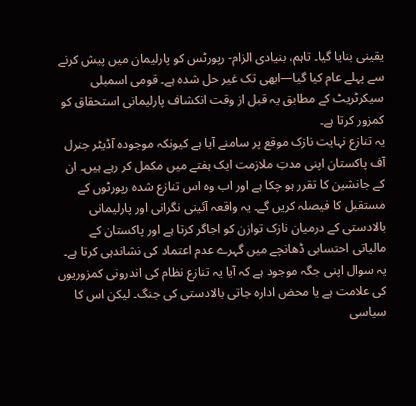یقینی بنایا گیا۔ تاہم، بنیادی الزام- رپورٹس کو پارلیمان میں پیش کرنے سے پہلے عام کیا گیا—ابھی تک غیر حل شدہ ہے۔ قومی اسمبلی سیکرٹریٹ کے مطابق یہ قبل از وقت انکشاف پارلیمانی استحقاق کو کمزور کرتا ہے۔
یہ تنازع نہایت نازک موقع پر سامنے آیا ہے کیونکہ موجودہ آڈیٹر جنرل آف پاکستان اپنی مدتِ ملازمت ایک ہفتے میں مکمل کر رہے ہیں۔ ان کے جانشین کا تقرر ہو چکا ہے اور اب وہ اس تنازع شدہ رپورٹوں کے مستقبل کا فیصلہ کریں گے۔ یہ واقعہ آئینی نگرانی اور پارلیمانی بالادستی کے درمیان نازک توازن کو اجاگر کرتا ہے اور پاکستان کے مالیاتی احتسابی ڈھانچے میں گہرے عدم اعتماد کی نشاندہی کرتا ہے۔
یہ سوال اپنی جگہ موجود ہے کہ آیا یہ تنازع نظام کی اندرونی کمزوریوں کی علامت ہے یا محض ادارہ جاتی بالادستی کی جنگ۔ لیکن اس کا سیاسی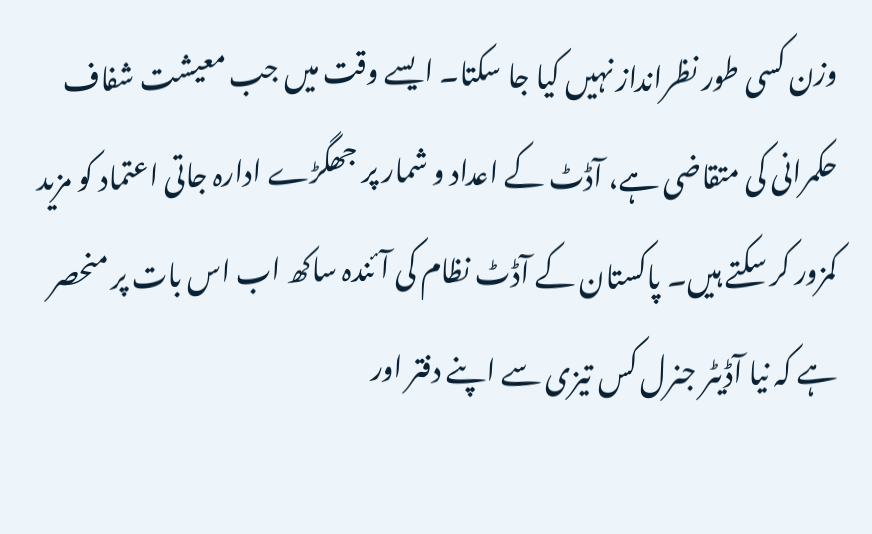وزن کسی طور نظرانداز نہیں کیا جا سکتا۔ ایسے وقت میں جب معیشت شفاف حکمرانی کی متقاضی ہے، آڈٹ کے اعداد و شمار پر جھگڑے ادارہ جاتی اعتماد کو مزید کمزور کر سکتے ہیں۔ پاکستان کے آڈٹ نظام کی آئندہ ساکھ اب اس بات پر منحصر ہے کہ نیا آڈیٹر جنرل کس تیزی سے اپنے دفتر اور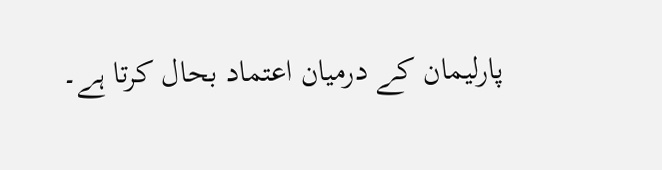پارلیمان کے درمیان اعتماد بحال کرتا ہے۔